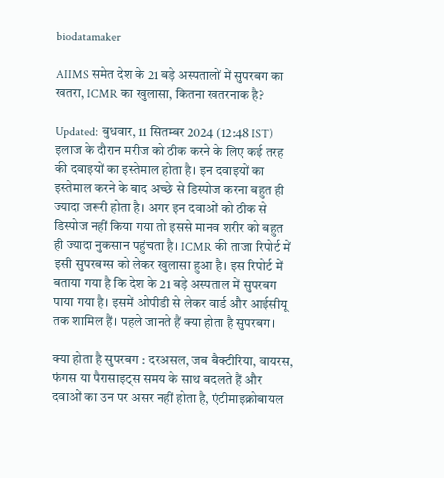biodatamaker

AIIMS समेत देश के 21 बड़े अस्पतालों में सुपरबग का खतरा, ICMR का खुलासा, कितना खतरनाक है?

Updated: बुधवार, 11 सितम्बर 2024 (12:48 IST)
इलाज के दौरान मरीज को ठीक करने के लिए कई तरह की दवाइयों का इस्तेमाल होता है। इन दवाइयों का इस्तेमाल करने के बाद अच्छे से डिस्पोज करना बहुत ही ज्यादा जरूरी होता है। अगर इन दवाओं को ठीक से डिस्पोज नहीं किया गया तो इससे मानव शरीर को बहुत ही ज्यादा नुकसान पहुंचता है। ICMR की ताजा रिपोर्ट में इसी सुपरबग्‍स को लेकर खुलासा हुआ है। इस रिपोर्ट में बताया गया है कि देश के 21 बड़े अस्पताल में सुपरबग पाया गया है। इसमें ओपीडी से लेकर वार्ड और आईसीयू तक शामिल हैं। पहले जानते हैं क्‍या होता है सुपरबग।

क्‍या होता है सुपरबग : दरअसल, जब बैक्टीरिया, वायरस, फंगस या पैरासाइट्स समय के साथ बदलते हैं और दवाओं का उन पर असर नहीं होता है, एंटीमाइक्रोबायल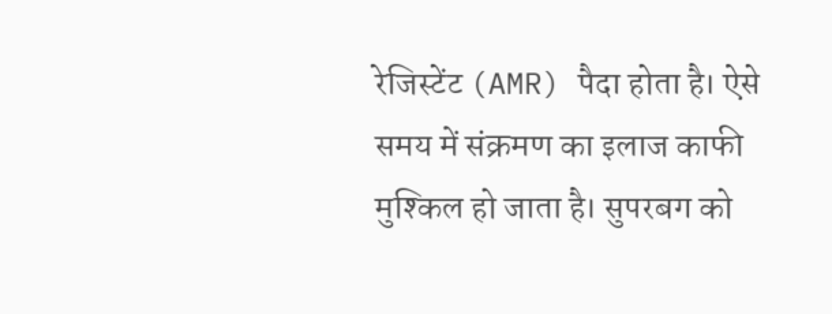रेजिस्टेंट (AMR) पैदा होता है। ऐसे समय में संक्रमण का इलाज काफी मुश्किल हो जाता है। सुपरबग को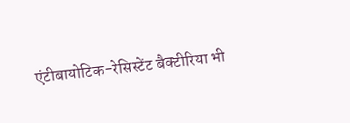एंटीबायोटिक-रेसिस्टेंट बैक्टीरिया भी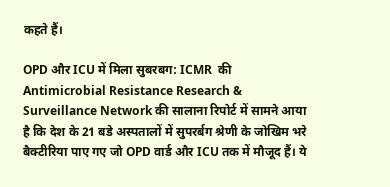कहते हैं।

OPD और ICU में मिला सुबरबग: ICMR  की Antimicrobial Resistance Research & Surveillance Network की सालाना रिपोर्ट में सामने आया है कि देश के 21 बडे अस्‍पतालों में सुपरर्बग श्रेणी के जोखिम भरे बैक्टीरिया पाए गए जो OPD वार्ड और ICU तक में मौजूद हैं। ये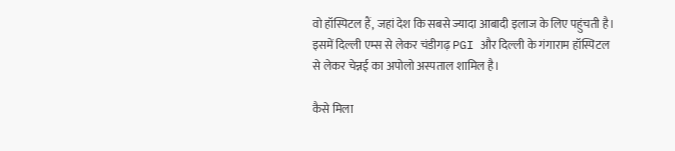वो हॉस्पिटल हैं, जहां देश कि सबसे ज्यादा आबादी इलाज के लिए पहुंचती है। इसमें दिल्ली एम्स से लेकर चंडीगढ़ PGI और दिल्ली के गंगाराम हॉस्पिटल से लेकर चेन्नई का अपोलो अस्पताल शामिल है।

कैसे मिला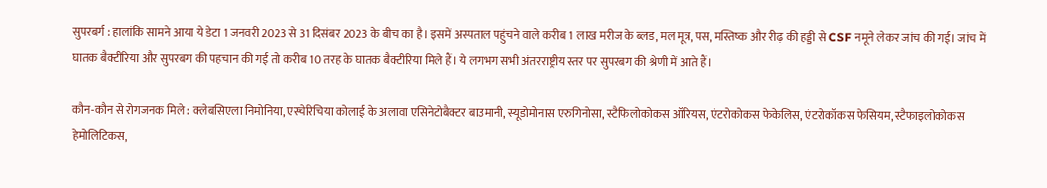सुपरबर्ग : हालांकि सामने आया ये डेटा 1 जनवरी 2023 से 31 दिसंबर 2023 के बीच का है। इसमें अस्पताल पहुंचने वाले करीब 1 लाख मरीज के ब्लड, मल मूत्र, पस, मस्तिष्क और रीढ़ की हड्डी से CSF नमूने लेकर जांच की गई। जांच में घातक बैक्टीरिया और सुपरबग की पहचान की गई तो करीब 10 तरह के घातक बैक्टीरिया मिले हैं। ये लगभग सभी अंतरराष्ट्रीय स्तर पर सुपरबग की श्रेणी में आते हैं।

कौन-कौन से रोगजनक मिले : क्लेबसिएला निमोनिया, एस्चेरिचिया कोलाई के अलावा एसिनेटोबैक्टर बाउमानी, स्यूडोमोनास एरुगिनोसा, स्टैफिलोकोकस ऑरियस, एंटरोकोकस फेकेलिस, एंटरोकॉकस फेसियम, स्टैफाइलोकोकस हेमोलिटिकस,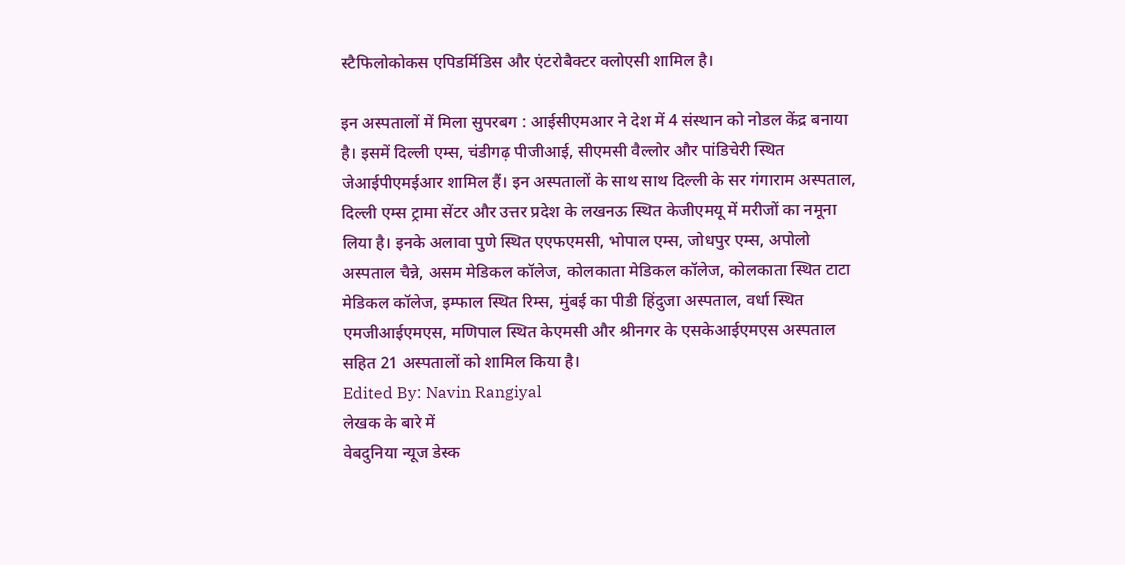स्टैफिलोकोकस एपिडर्मिडिस और एंटरोबैक्टर क्लोएसी शामिल है।

इन अस्पतालों में मिला सुपरबग : आईसीएमआर ने देश में 4 संस्थान को नोडल केंद्र बनाया है। इसमें दिल्ली एम्स, चंडीगढ़ पीजीआई, सीएमसी वैल्लोर और पांडिचेरी स्थित जेआईपीएमईआर शामिल हैं। इन अस्पतालों के साथ साथ दिल्ली के सर गंगाराम अस्पताल, दिल्ली एम्स ट्रामा सेंटर और उत्तर प्रदेश के लखनऊ स्थित केजीएमयू में मरीजों का नमूना लिया है। इनके अलावा पुणे स्थित एएफएमसी, भोपाल एम्स, जोधपुर एम्स, अपोलो अस्पताल चैन्ने, असम मेडिकल कॉलेज, कोलकाता मेडिकल कॉलेज, कोलकाता स्थित टाटा मेडिकल कॉलेज, इम्फाल स्थित रिम्स, मुंबई का पीडी हिंदुजा अस्पताल, वर्धा स्थित एमजीआईएमएस, मणिपाल स्थित केएमसी और श्रीनगर के एसकेआईएमएस अस्पताल सहित 21 अस्पतालों को शामिल किया है।
Edited By: Navin Rangiyal
लेखक के बारे में
वेबदुनिया न्यूज डेस्क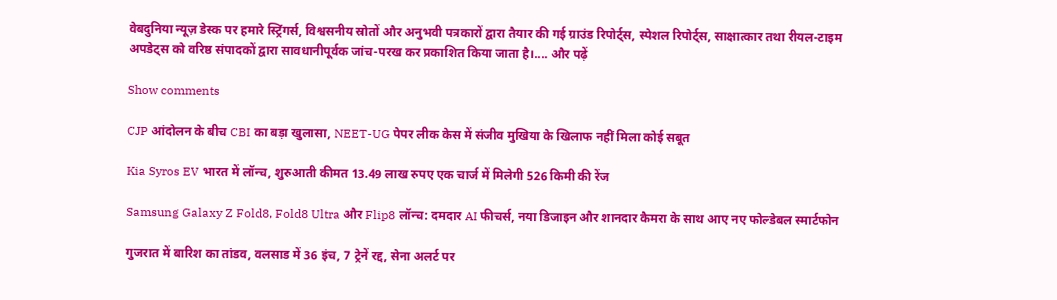वेबदुनिया न्यूज़ डेस्क पर हमारे स्ट्रिंगर्स, विश्वसनीय स्रोतों और अनुभवी पत्रकारों द्वारा तैयार की गई ग्राउंड रिपोर्ट्स, स्पेशल रिपोर्ट्स, साक्षात्कार तथा रीयल-टाइम अपडेट्स को वरिष्ठ संपादकों द्वारा सावधानीपूर्वक जांच-परख कर प्रकाशित किया जाता है।.... और पढ़ें

Show comments

CJP आंदोलन के बीच CBI का बड़ा खुलासा, NEET-UG पेपर लीक केस में संजीव मुखिया के खिलाफ नहीं मिला कोई सबूत

Kia Syros EV भारत में लॉन्च, शुरुआती कीमत 13.49 लाख रुपए एक चार्ज में मिलेगी 526 किमी की रेंज

Samsung Galaxy Z Fold8, Fold8 Ultra और Flip8 लॉन्च: दमदार AI फीचर्स, नया डिजाइन और शानदार कैमरा के साथ आए नए फोल्डेबल स्मार्टफोन

गुजरात में बारिश का तांडव, वलसाड में 36 इंच, 7 ट्रेनें रद्द, सेना अलर्ट पर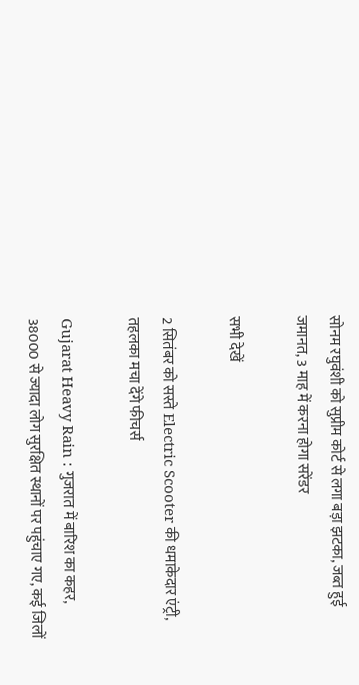सोनम रघुवंशी को सुप्रीम कोर्ट से लगा बड़ा झटका, जब्त हुई जमानत, 3 माह में करना होगा सरेंडर

सभी देखें

2 सितंबर को सस्ते Electric Scooter की धमाकेदार एंट्री, तहलका मचा देंगे फीचर्स

Gujarat Heavy Rain : गुजरात में बारिश का कहर, 38000 से ज्यादा लोग सुरक्षित स्थानों पर पहुंचाए गए, कई जिलों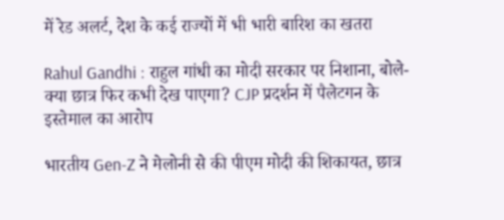में रेड अलर्ट, देश के कई राज्यों में भी भारी बारिश का खतरा

Rahul Gandhi : राहुल गांधी का मोदी सरकार पर निशाना, बोले- क्या छात्र फिर कभी देख पाएगा? CJP प्रदर्शन में पैलेटगन के इस्तेमाल का आरोप

भारतीय Gen-Z ने मेलोनी से की पीएम मोदी की शिकायत, छात्र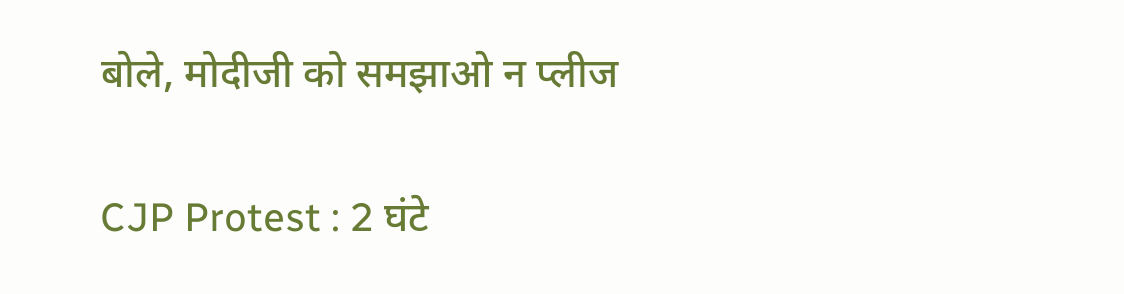बोले, मोदीजी को समझाओ न प्‍लीज

CJP Protest : 2 घंटे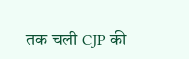तक चली CJP की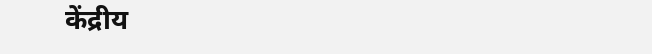केंद्रीय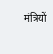मंत्रियों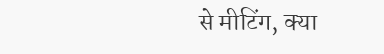से मीटिंग, क्या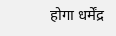होगा धर्मेंद्र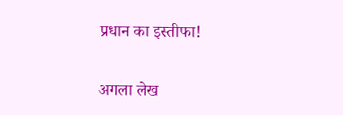प्रधान का इस्तीफा!

अगला लेख